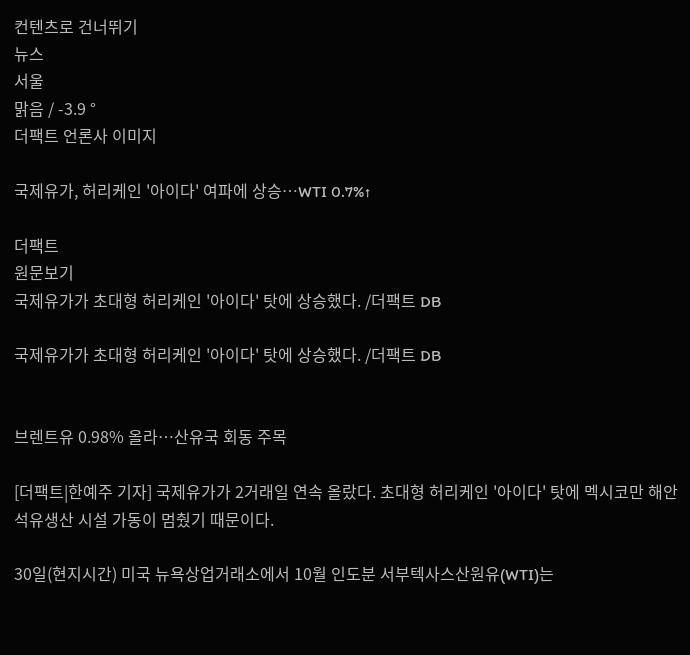컨텐츠로 건너뛰기
뉴스
서울
맑음 / -3.9 °
더팩트 언론사 이미지

국제유가, 허리케인 '아이다' 여파에 상승…WTI 0.7%↑

더팩트
원문보기
국제유가가 초대형 허리케인 '아이다' 탓에 상승했다. /더팩트 DB

국제유가가 초대형 허리케인 '아이다' 탓에 상승했다. /더팩트 DB


브렌트유 0.98% 올라…산유국 회동 주목

[더팩트|한예주 기자] 국제유가가 2거래일 연속 올랐다. 초대형 허리케인 '아이다' 탓에 멕시코만 해안 석유생산 시설 가동이 멈췄기 때문이다.

30일(현지시간) 미국 뉴욕상업거래소에서 10월 인도분 서부텍사스산원유(WTI)는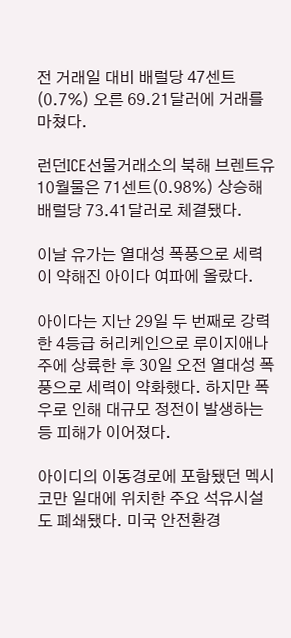전 거래일 대비 배럴당 47센트(0.7%) 오른 69.21달러에 거래를 마쳤다.

런던ICE선물거래소의 북해 브렌트유 10월물은 71센트(0.98%) 상승해 배럴당 73.41달러로 체결됐다.

이날 유가는 열대성 폭풍으로 세력이 약해진 아이다 여파에 올랐다.

아이다는 지난 29일 두 번째로 강력한 4등급 허리케인으로 루이지애나주에 상륙한 후 30일 오전 열대성 폭풍으로 세력이 약화했다. 하지만 폭우로 인해 대규모 정전이 발생하는 등 피해가 이어졌다.

아이디의 이동경로에 포함됐던 멕시코만 일대에 위치한 주요 석유시설도 폐쇄됐다. 미국 안전환경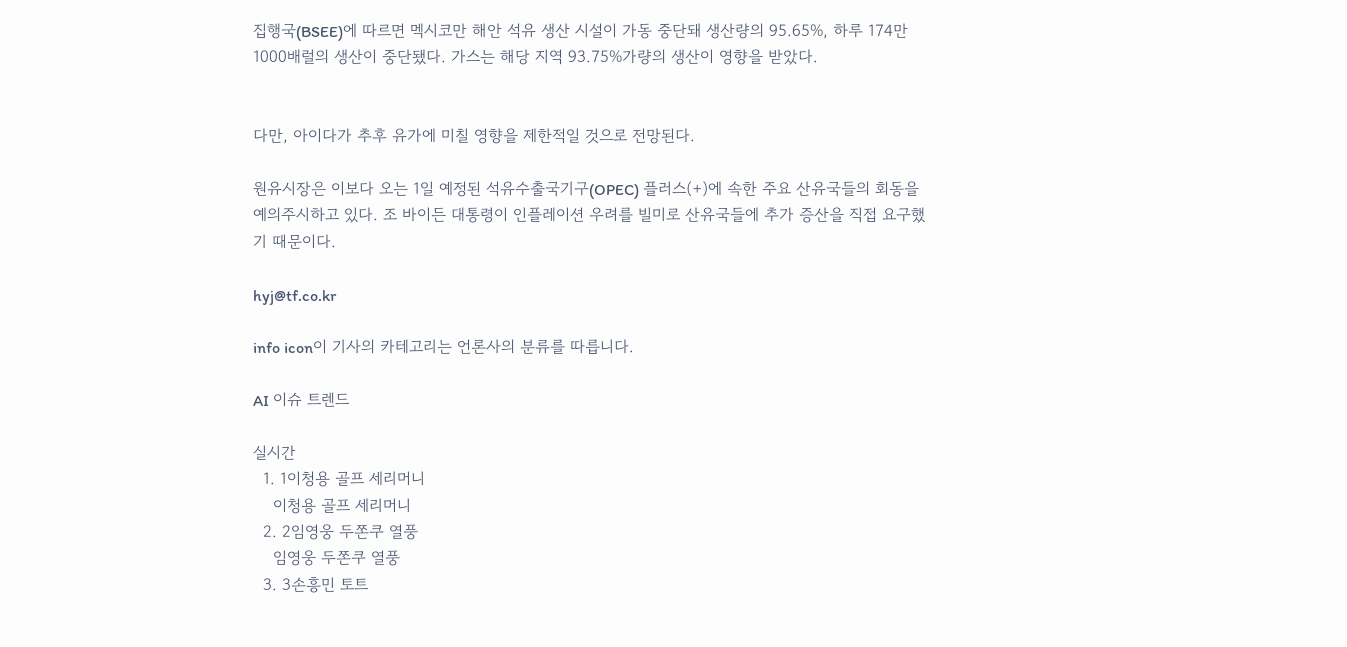집행국(BSEE)에 따르면 멕시코만 해안 석유 생산 시설이 가동 중단돼 생산량의 95.65%, 하루 174만1000배럴의 생산이 중단됐다. 가스는 해당 지역 93.75%가량의 생산이 영향을 받았다.


다만, 아이다가 추후 유가에 미칠 영향을 제한적일 것으로 전망된다.

원유시장은 이보다 오는 1일 예정된 석유수출국기구(OPEC) 플러스(+)에 속한 주요 산유국들의 회동을 예의주시하고 있다. 조 바이든 대통령이 인플레이션 우려를 빌미로 산유국들에 추가 증산을 직접 요구했기 때문이다.

hyj@tf.co.kr

info icon이 기사의 카테고리는 언론사의 분류를 따릅니다.

AI 이슈 트렌드

실시간
  1. 1이청용 골프 세리머니
    이청용 골프 세리머니
  2. 2임영웅 두쫀쿠 열풍
    임영웅 두쫀쿠 열풍
  3. 3손흥민 토트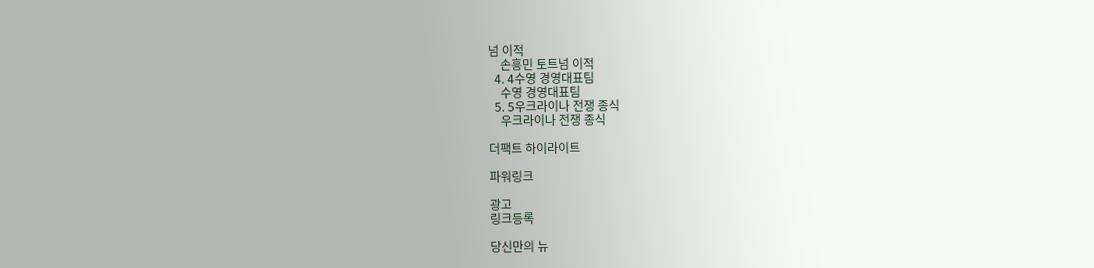넘 이적
    손흥민 토트넘 이적
  4. 4수영 경영대표팀
    수영 경영대표팀
  5. 5우크라이나 전쟁 종식
    우크라이나 전쟁 종식

더팩트 하이라이트

파워링크

광고
링크등록

당신만의 뉴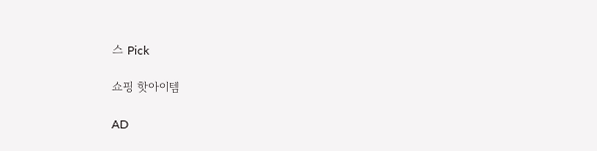스 Pick

쇼핑 핫아이템

AD